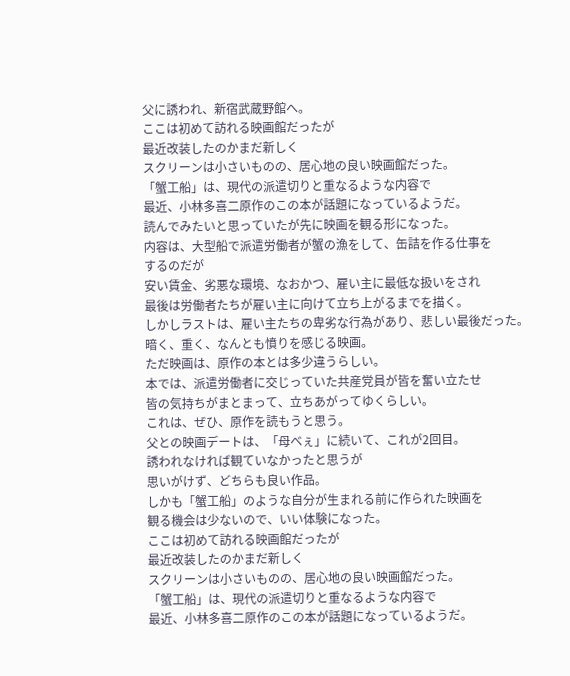父に誘われ、新宿武蔵野館へ。
ここは初めて訪れる映画館だったが
最近改装したのかまだ新しく
スクリーンは小さいものの、居心地の良い映画館だった。
「蟹工船」は、現代の派遣切りと重なるような内容で
最近、小林多喜二原作のこの本が話題になっているようだ。
読んでみたいと思っていたが先に映画を観る形になった。
内容は、大型船で派遣労働者が蟹の漁をして、缶詰を作る仕事を
するのだが
安い賃金、劣悪な環境、なおかつ、雇い主に最低な扱いをされ
最後は労働者たちが雇い主に向けて立ち上がるまでを描く。
しかしラストは、雇い主たちの卑劣な行為があり、悲しい最後だった。
暗く、重く、なんとも憤りを感じる映画。
ただ映画は、原作の本とは多少違うらしい。
本では、派遣労働者に交じっていた共産党員が皆を奮い立たせ
皆の気持ちがまとまって、立ちあがってゆくらしい。
これは、ぜひ、原作を読もうと思う。
父との映画デートは、「母べぇ」に続いて、これが2回目。
誘われなければ観ていなかったと思うが
思いがけず、どちらも良い作品。
しかも「蟹工船」のような自分が生まれる前に作られた映画を
観る機会は少ないので、いい体験になった。
ここは初めて訪れる映画館だったが
最近改装したのかまだ新しく
スクリーンは小さいものの、居心地の良い映画館だった。
「蟹工船」は、現代の派遣切りと重なるような内容で
最近、小林多喜二原作のこの本が話題になっているようだ。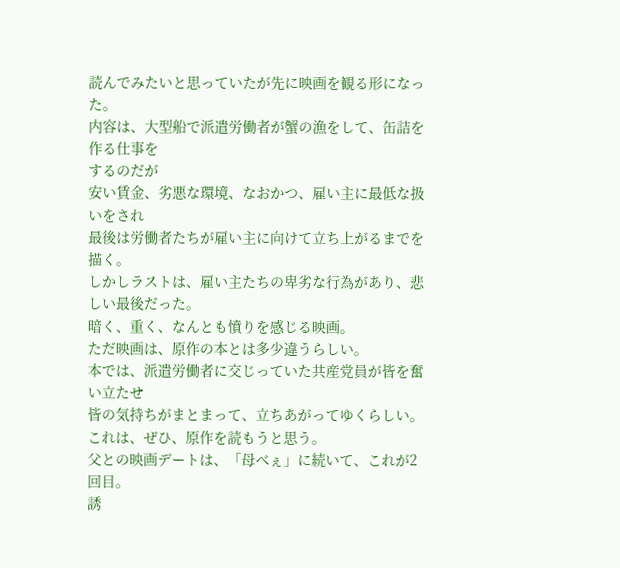読んでみたいと思っていたが先に映画を観る形になった。
内容は、大型船で派遣労働者が蟹の漁をして、缶詰を作る仕事を
するのだが
安い賃金、劣悪な環境、なおかつ、雇い主に最低な扱いをされ
最後は労働者たちが雇い主に向けて立ち上がるまでを描く。
しかしラストは、雇い主たちの卑劣な行為があり、悲しい最後だった。
暗く、重く、なんとも憤りを感じる映画。
ただ映画は、原作の本とは多少違うらしい。
本では、派遣労働者に交じっていた共産党員が皆を奮い立たせ
皆の気持ちがまとまって、立ちあがってゆくらしい。
これは、ぜひ、原作を読もうと思う。
父との映画デートは、「母べぇ」に続いて、これが2回目。
誘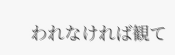われなければ観て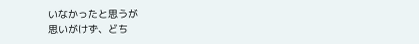いなかったと思うが
思いがけず、どち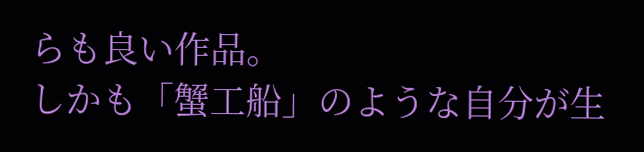らも良い作品。
しかも「蟹工船」のような自分が生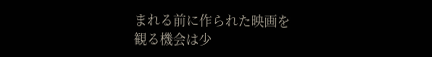まれる前に作られた映画を
観る機会は少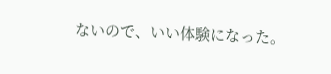ないので、いい体験になった。